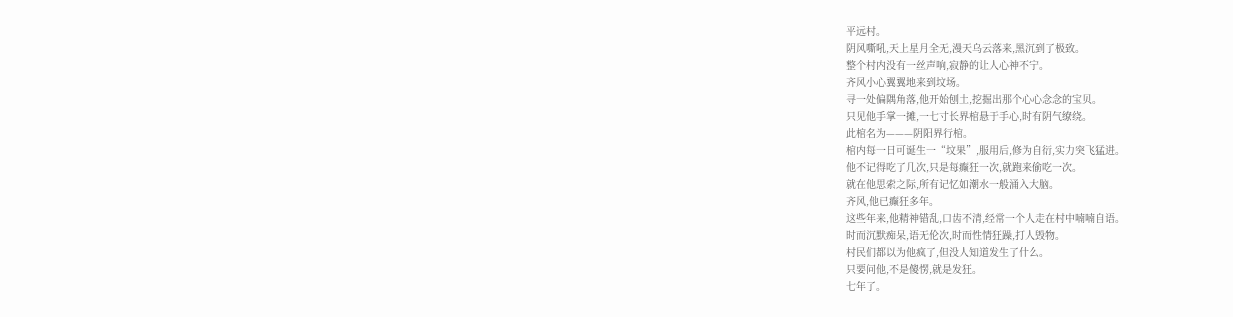平远村。
阴风嘶吼,天上星月全无,漫天乌云落来,黑沉到了极致。
整个村内没有一丝声响,寂静的让人心神不宁。
齐风小心翼翼地来到坟场。
寻一处偏隅角落,他开始刨土,挖掘出那个心心念念的宝贝。
只见他手掌一摊,一七寸长界棺悬于手心,时有阴气缭绕。
此棺名为———阴阳界行棺。
棺内每一日可诞生一“坟果”,服用后,修为自衍,实力突飞猛进。
他不记得吃了几次,只是每癫狂一次,就跑来偷吃一次。
就在他思索之际,所有记忆如潮水一般涌入大脑。
齐风,他已癫狂多年。
这些年来,他精神错乱,口齿不清,经常一个人走在村中喃喃自语。
时而沉默痴呆,语无伦次,时而性情狂躁,打人毁物。
村民们都以为他疯了,但没人知道发生了什么。
只要问他,不是傻愣,就是发狂。
七年了。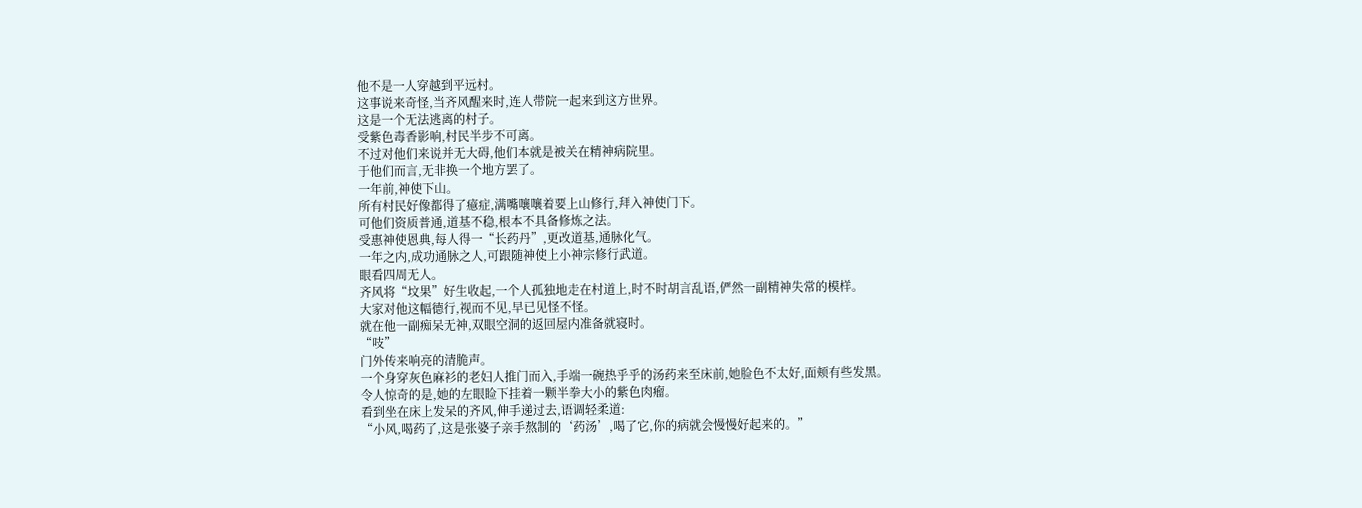他不是一人穿越到平远村。
这事说来奇怪,当齐风醒来时,连人带院一起来到这方世界。
这是一个无法逃离的村子。
受紫色毒香影响,村民半步不可离。
不过对他们来说并无大碍,他们本就是被关在精神病院里。
于他们而言,无非换一个地方罢了。
一年前,神使下山。
所有村民好像都得了癔症,满嘴嚷嚷着要上山修行,拜入神使门下。
可他们资质普通,道基不稳,根本不具备修炼之法。
受惠神使恩典,每人得一“长药丹”,更改道基,通脉化气。
一年之内,成功通脉之人,可跟随神使上小神宗修行武道。
眼看四周无人。
齐风将“坟果”好生收起,一个人孤独地走在村道上,时不时胡言乱语,俨然一副精神失常的模样。
大家对他这幅德行,视而不见,早已见怪不怪。
就在他一副痴呆无神,双眼空洞的返回屋内准备就寝时。
“吱”
门外传来响亮的清脆声。
一个身穿灰色麻衫的老妇人推门而入,手端一碗热乎乎的汤药来至床前,她脸色不太好,面颊有些发黑。
令人惊奇的是,她的左眼睑下挂着一颗半拳大小的紫色肉瘤。
看到坐在床上发呆的齐风,伸手递过去,语调轻柔道:
“小风,喝药了,这是张婆子亲手熬制的‘药汤’,喝了它,你的病就会慢慢好起来的。”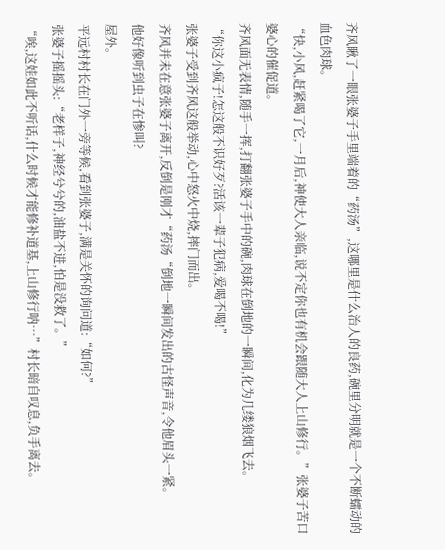齐风瞅了一眼张婆子手里端着的“药汤”,这哪里是什么治人的良药,碗里分明就是一个不断蠕动的血色肉球。
“快,小风,赶紧喝了它,一月后,神使大人亲临,说不定你也有机会跟随大人上山修行。”张婆子苦口婆心的催促道。
齐风面无表情,随手一挥,打翻张婆子手中的碗,肉球在倒地的一瞬间,化为几缕狼烟飞去。
“你这小疯子!怎这般不识好歹?活该一辈子犯病,爱喝不喝!”
张婆子受到齐风这般举动,心中怒火中烧,摔门而出。
齐风并未在意张婆子离开,反倒是刚才“药汤“倒地一瞬间发出的古怪声音,令他眉头一紧。
他好像听到虫子在惨叫?
屋外。
平远村村长在门外一旁等候,看到张婆子,满是关怀的询问道:“如何?”
张婆子摇摇头:“老样子,神经兮兮的,油盐不进,怕是没救了。”
“唉,这娃如此不听话,什么时候才能修补道基,上山修行呐…”村长暗自叹息,负手离去。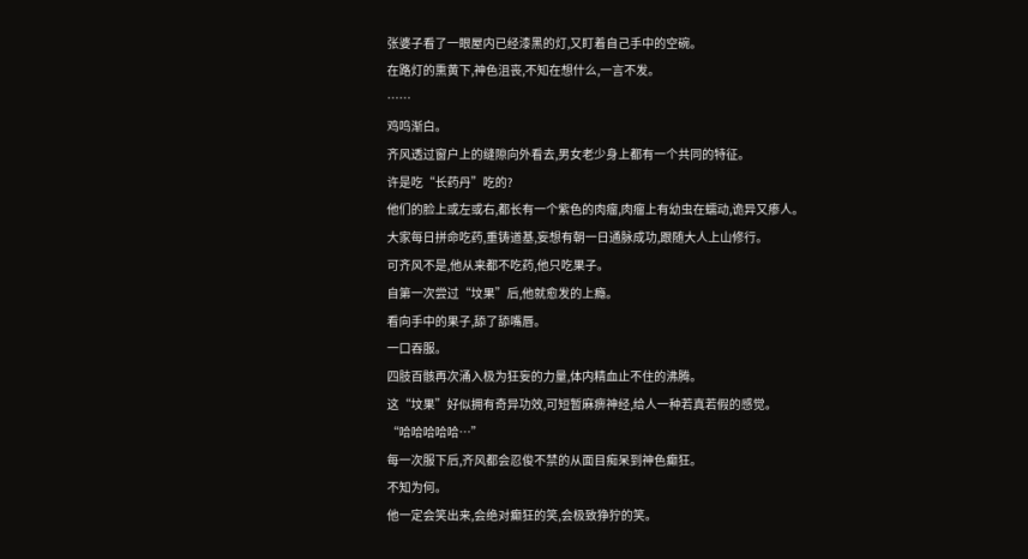张婆子看了一眼屋内已经漆黑的灯,又盯着自己手中的空碗。
在路灯的熏黄下,神色沮丧,不知在想什么,一言不发。
……
鸡鸣渐白。
齐风透过窗户上的缝隙向外看去,男女老少身上都有一个共同的特征。
许是吃“长药丹”吃的?
他们的脸上或左或右,都长有一个紫色的肉瘤,肉瘤上有幼虫在蠕动,诡异又瘆人。
大家每日拼命吃药,重铸道基,妄想有朝一日通脉成功,跟随大人上山修行。
可齐风不是,他从来都不吃药,他只吃果子。
自第一次尝过“坟果”后,他就愈发的上瘾。
看向手中的果子,舔了舔嘴唇。
一口吞服。
四肢百骸再次涌入极为狂妄的力量,体内精血止不住的沸腾。
这“坟果”好似拥有奇异功效,可短暂麻痹神经,给人一种若真若假的感觉。
“哈哈哈哈哈…”
每一次服下后,齐风都会忍俊不禁的从面目痴呆到神色癫狂。
不知为何。
他一定会笑出来,会绝对癫狂的笑,会极致狰狞的笑。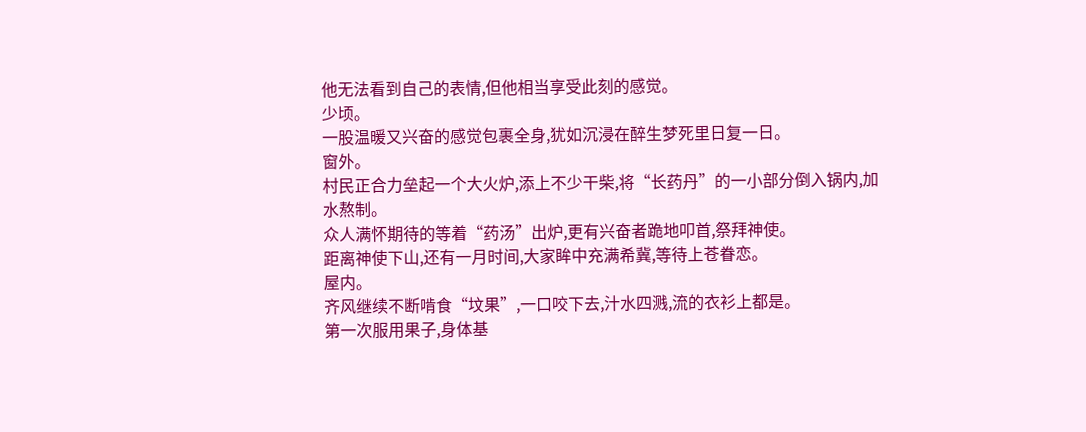他无法看到自己的表情,但他相当享受此刻的感觉。
少顷。
一股温暖又兴奋的感觉包裹全身,犹如沉浸在醉生梦死里日复一日。
窗外。
村民正合力垒起一个大火炉,添上不少干柴,将“长药丹”的一小部分倒入锅内,加水熬制。
众人满怀期待的等着“药汤”出炉,更有兴奋者跪地叩首,祭拜神使。
距离神使下山,还有一月时间,大家眸中充满希冀,等待上苍眷恋。
屋内。
齐风继续不断啃食“坟果”,一口咬下去,汁水四溅,流的衣衫上都是。
第一次服用果子,身体基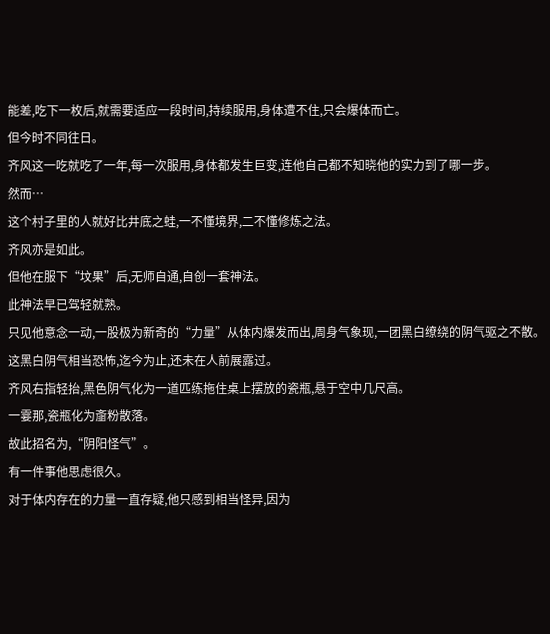能差,吃下一枚后,就需要适应一段时间,持续服用,身体遭不住,只会爆体而亡。
但今时不同往日。
齐风这一吃就吃了一年,每一次服用,身体都发生巨变,连他自己都不知晓他的实力到了哪一步。
然而…
这个村子里的人就好比井底之蛙,一不懂境界,二不懂修炼之法。
齐风亦是如此。
但他在服下“坟果”后,无师自通,自创一套神法。
此神法早已驾轻就熟。
只见他意念一动,一股极为新奇的“力量”从体内爆发而出,周身气象现,一团黑白缭绕的阴气驱之不散。
这黑白阴气相当恐怖,迄今为止,还未在人前展露过。
齐风右指轻抬,黑色阴气化为一道匹练拖住桌上摆放的瓷瓶,悬于空中几尺高。
一霎那,瓷瓶化为齑粉散落。
故此招名为,“阴阳怪气”。
有一件事他思虑很久。
对于体内存在的力量一直存疑,他只感到相当怪异,因为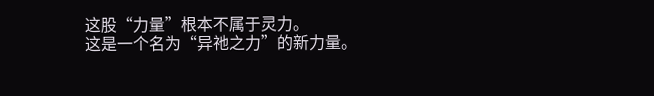这股“力量”根本不属于灵力。
这是一个名为“异祂之力”的新力量。